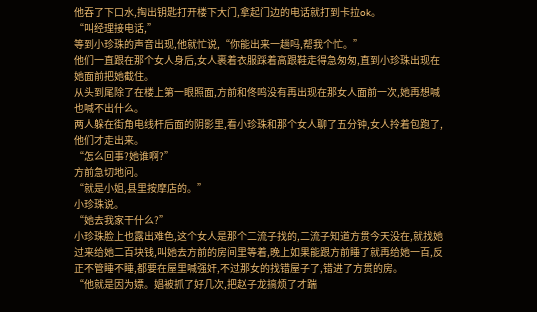他吞了下口水,掏出钥匙打开楼下大门,拿起门边的电话就打到卡拉ok。
“叫经理接电话,”
等到小珍珠的声音出现,他就忙说,“你能出来一趟吗,帮我个忙。”
他们一直跟在那个女人身后,女人裹着衣服踩着高跟鞋走得急匆匆,直到小珍珠出现在她面前把她截住。
从头到尾除了在楼上第一眼照面,方前和佟鸣没有再出现在那女人面前一次,她再想喊也喊不出什么。
两人躲在街角电线杆后面的阴影里,看小珍珠和那个女人聊了五分钟,女人拎着包跑了,他们才走出来。
“怎么回事?她谁啊?”
方前急切地问。
“就是小姐,县里按摩店的。”
小珍珠说。
“她去我家干什么?”
小珍珠脸上也露出难色,这个女人是那个二流子找的,二流子知道方贯今天没在,就找她过来给她二百块钱,叫她去方前的房间里等着,晚上如果能跟方前睡了就再给她一百,反正不管睡不睡,都要在屋里喊强奸,不过那女的找错屋子了,错进了方贯的房。
“他就是因为嫖。娼被抓了好几次,把赵子龙搞烦了才踹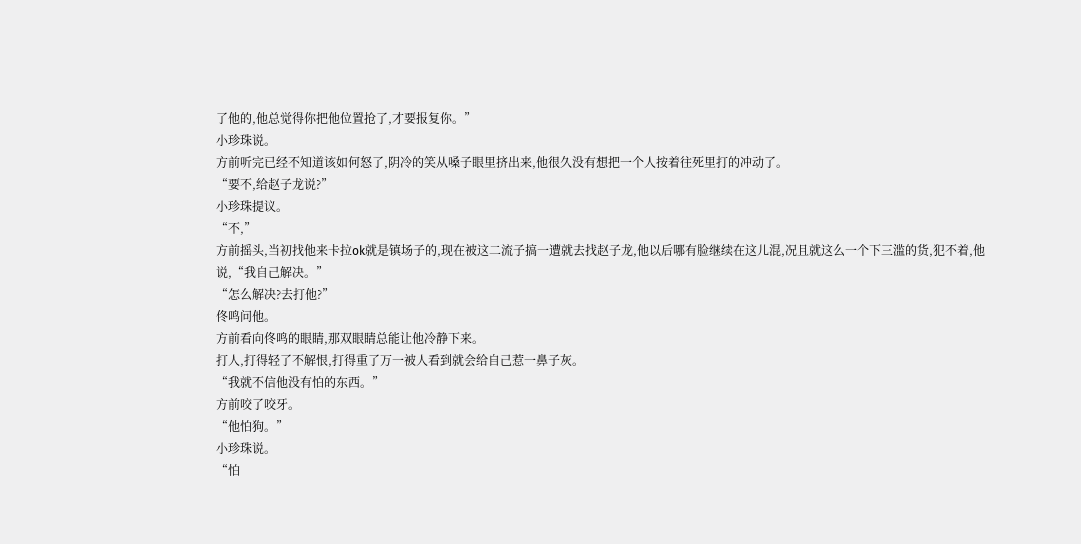了他的,他总觉得你把他位置抢了,才要报复你。”
小珍珠说。
方前听完已经不知道该如何怒了,阴冷的笑从嗓子眼里挤出来,他很久没有想把一个人按着往死里打的冲动了。
“要不,给赵子龙说?”
小珍珠提议。
“不,”
方前摇头,当初找他来卡拉ok就是镇场子的,现在被这二流子搞一遭就去找赵子龙,他以后哪有脸继续在这儿混,况且就这么一个下三滥的货,犯不着,他说,“我自己解决。”
“怎么解决?去打他?”
佟鸣问他。
方前看向佟鸣的眼睛,那双眼睛总能让他冷静下来。
打人,打得轻了不解恨,打得重了万一被人看到就会给自己惹一鼻子灰。
“我就不信他没有怕的东西。”
方前咬了咬牙。
“他怕狗。”
小珍珠说。
“怕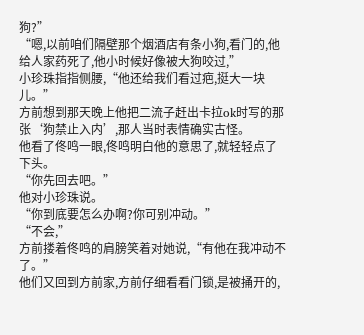狗?”
“嗯,以前咱们隔壁那个烟酒店有条小狗,看门的,他给人家药死了,他小时候好像被大狗咬过,”
小珍珠指指侧腰,“他还给我们看过疤,挺大一块儿。”
方前想到那天晚上他把二流子赶出卡拉ok时写的那张‘狗禁止入内’,那人当时表情确实古怪。
他看了佟鸣一眼,佟鸣明白他的意思了,就轻轻点了下头。
“你先回去吧。”
他对小珍珠说。
“你到底要怎么办啊?你可别冲动。”
“不会,”
方前搂着佟鸣的肩膀笑着对她说,“有他在我冲动不了。”
他们又回到方前家,方前仔细看看门锁,是被捅开的,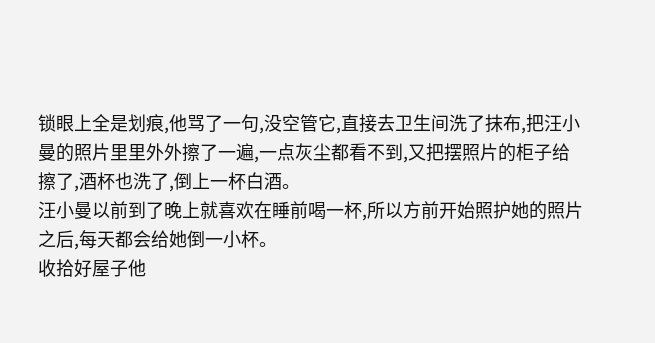锁眼上全是划痕,他骂了一句,没空管它,直接去卫生间洗了抹布,把汪小曼的照片里里外外擦了一遍,一点灰尘都看不到,又把摆照片的柜子给擦了,酒杯也洗了,倒上一杯白酒。
汪小曼以前到了晚上就喜欢在睡前喝一杯,所以方前开始照护她的照片之后,每天都会给她倒一小杯。
收拾好屋子他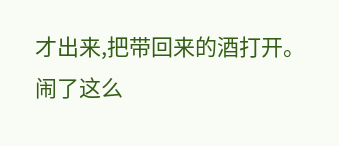才出来,把带回来的酒打开。
闹了这么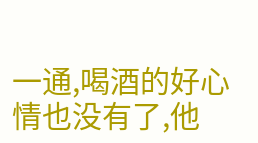一通,喝酒的好心情也没有了,他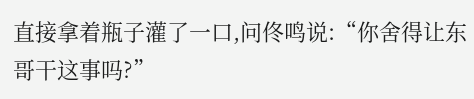直接拿着瓶子灌了一口,问佟鸣说:“你舍得让东哥干这事吗?”